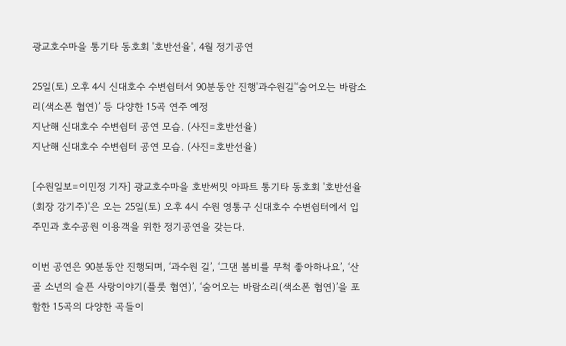광교호수마을 통기타 동호회 '호반선율', 4월 정기공연

25일(토) 오후 4시 신대호수 수변쉼터서 90분동안 진행'과수원길'‘숨어오는 바람소리(색소폰 협연)’ 등 다양한 15곡 연주 예정
지난해 신대호수 수변쉼터 공연 모습. (사진=호반선율)
지난해 신대호수 수변쉼터 공연 모습. (사진=호반선율)

[수원일보=이민정 기자] 광교호수마을 호반써밋 아파트 통기타 동호회 '호반선율(회장 강기주)'은 오는 25일(토) 오후 4시 수원 영통구 신대호수 수변쉼터에서 입주민과 호수공원 이용객을 위한 정기공연을 갖는다.

이번 공연은 90분동안 진행되며, ‘과수원 길’, ‘그댄 봄비를 무척 좋아하나요’, ‘산골 소년의 슬픈 사랑이야기(플룻 협연)’, ‘숨어오는 바람소리(색소폰 협연)’을 포함한 15곡의 다양한 곡들이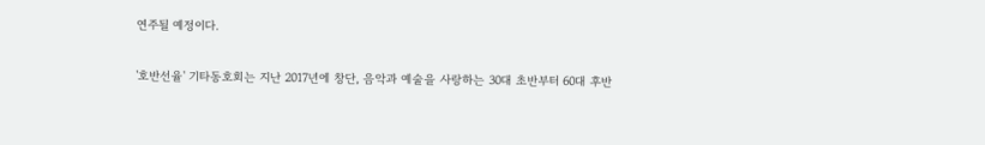연주될 예정이다.

'호반선율' 기타동호회는 지난 2017년에 창단, 음악과 예술을 사랑하는 30대 초반부터 60대 후반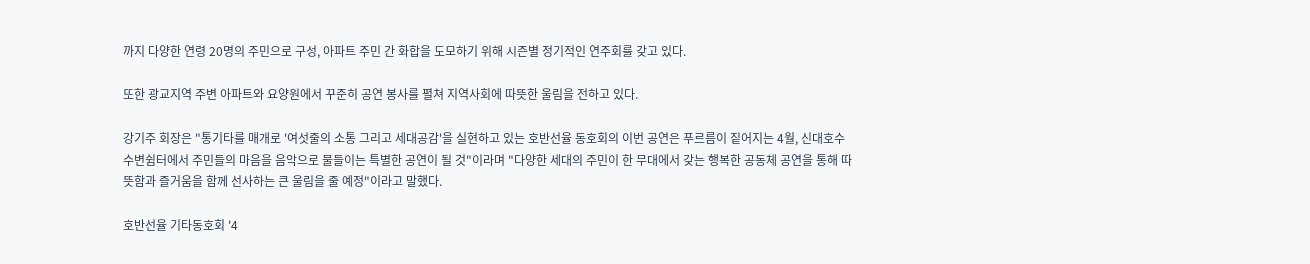까지 다양한 연령 20명의 주민으로 구성, 아파트 주민 간 화합을 도모하기 위해 시즌별 정기적인 연주회를 갖고 있다.

또한 광교지역 주변 아파트와 요양원에서 꾸준히 공연 봉사를 펼쳐 지역사회에 따뜻한 울림을 전하고 있다.

강기주 회장은 "통기타를 매개로 '여섯줄의 소통 그리고 세대공감'을 실현하고 있는 호반선율 동호회의 이번 공연은 푸르름이 짙어지는 4월, 신대호수 수변쉼터에서 주민들의 마음을 음악으로 물들이는 특별한 공연이 될 것"이라며 "다양한 세대의 주민이 한 무대에서 갖는 행복한 공동체 공연을 통해 따뜻함과 즐거움을 함께 선사하는 큰 울림을 줄 예정"이라고 말했다.

호반선율 기타동호회 '4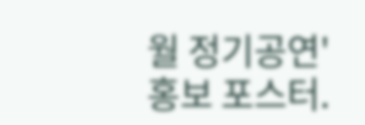월 정기공연' 홍보 포스터.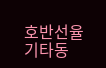호반선율 기타동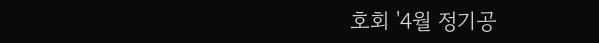호회 '4월 정기공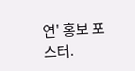연' 홍보 포스터.